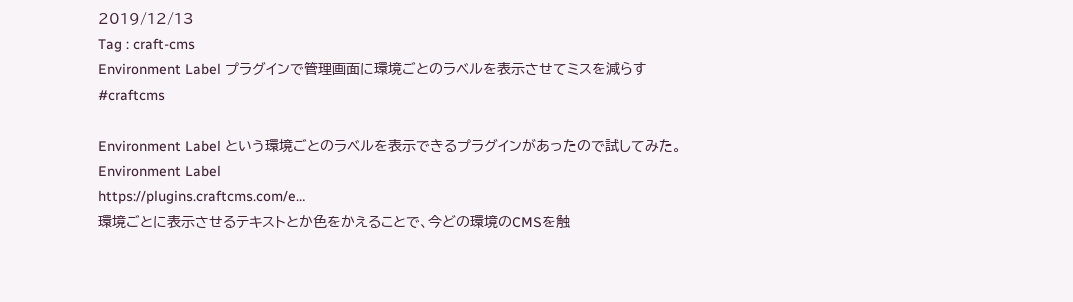2019/12/13
Tag : craft-cms
Environment Label プラグインで管理画面に環境ごとのラベルを表示させてミスを減らす #craftcms

Environment Label という環境ごとのラベルを表示できるプラグインがあったので試してみた。
Environment Label
https://plugins.craftcms.com/e…
環境ごとに表示させるテキストとか色をかえることで、今どの環境のCMSを触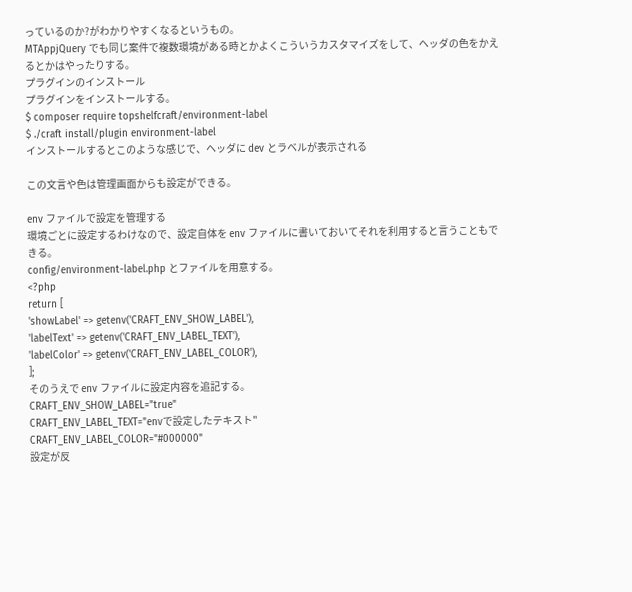っているのか?がわかりやすくなるというもの。
MTAppjQuery でも同じ案件で複数環境がある時とかよくこういうカスタマイズをして、ヘッダの色をかえるとかはやったりする。
プラグインのインストール
プラグインをインストールする。
$ composer require topshelfcraft/environment-label
$ ./craft install/plugin environment-label
インストールするとこのような感じで、ヘッダに dev とラベルが表示される

この文言や色は管理画面からも設定ができる。

env ファイルで設定を管理する
環境ごとに設定するわけなので、設定自体を env ファイルに書いておいてそれを利用すると言うこともできる。
config/environment-label.php とファイルを用意する。
<?php
return [
'showLabel' => getenv('CRAFT_ENV_SHOW_LABEL'),
'labelText' => getenv('CRAFT_ENV_LABEL_TEXT'),
'labelColor' => getenv('CRAFT_ENV_LABEL_COLOR'),
];
そのうえで env ファイルに設定内容を追記する。
CRAFT_ENV_SHOW_LABEL="true"
CRAFT_ENV_LABEL_TEXT="envで設定したテキスト"
CRAFT_ENV_LABEL_COLOR="#000000"
設定が反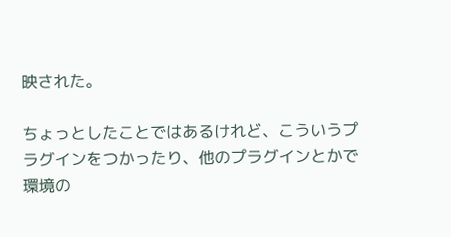映された。

ちょっとしたことではあるけれど、こういうプラグインをつかったり、他のプラグインとかで環境の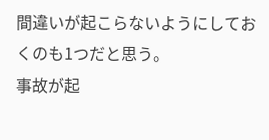間違いが起こらないようにしておくのも1つだと思う。
事故が起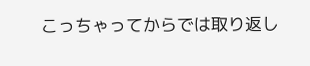こっちゃってからでは取り返し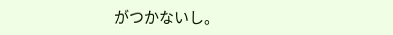がつかないし。